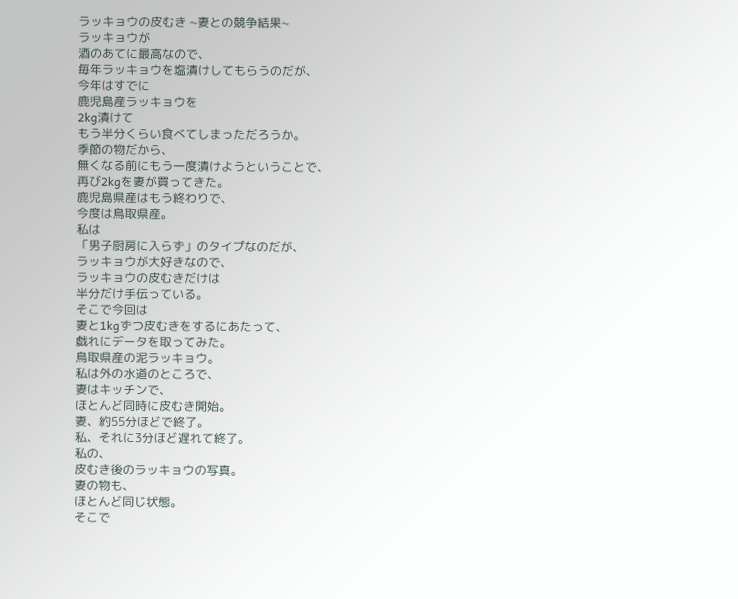ラッキョウの皮むき ~妻との競争結果~
ラッキョウが
酒のあてに最高なので、
毎年ラッキョウを塩漬けしてもらうのだが、
今年はすでに
鹿児島産ラッキョウを
2kg漬けて
もう半分くらい食べてしまっただろうか。
季節の物だから、
無くなる前にもう一度漬けようということで、
再び2kgを妻が買ってきた。
鹿児島県産はもう終わりで、
今度は鳥取県産。
私は
「男子厨房に入らず」のタイプなのだが、
ラッキョウが大好きなので、
ラッキョウの皮むきだけは
半分だけ手伝っている。
そこで今回は
妻と1kgずつ皮むきをするにあたって、
戯れにデータを取ってみた。
鳥取県産の泥ラッキョウ。
私は外の水道のところで、
妻はキッチンで、
ほとんど同時に皮むき開始。
妻、約55分ほどで終了。
私、それに3分ほど遅れて終了。
私の、
皮むき後のラッキョウの写真。
妻の物も、
ほとんど同じ状態。
そこで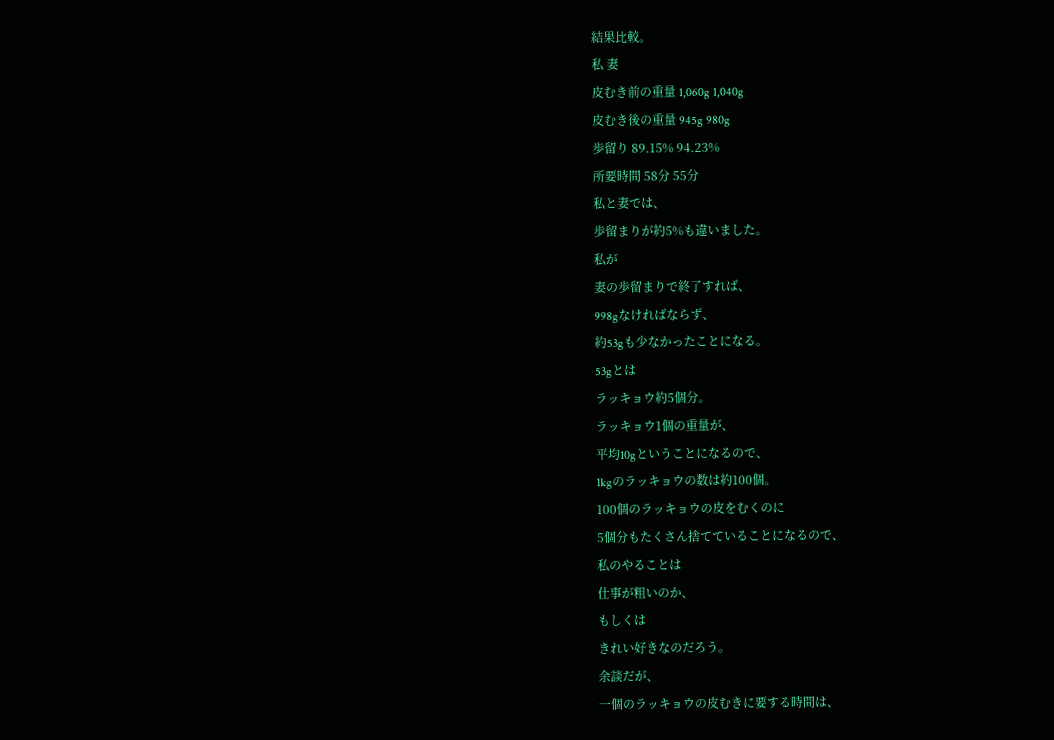結果比較。
私 妻
皮むき前の重量 1,060g 1,040g
皮むき後の重量 945g 980g
歩留り 89.15% 94.23%
所要時間 58分 55分
私と妻では、
歩留まりが約5%も違いました。
私が
妻の歩留まりで終了すれば、
998gなければならず、
約53gも少なかったことになる。
53gとは
ラッキョウ約5個分。
ラッキョウ1個の重量が、
平均10gということになるので、
1kgのラッキョウの数は約100個。
100個のラッキョウの皮をむくのに
5個分もたくさん捨てていることになるので、
私のやることは
仕事が粗いのか、
もしくは
きれい好きなのだろう。
余談だが、
一個のラッキョウの皮むきに要する時間は、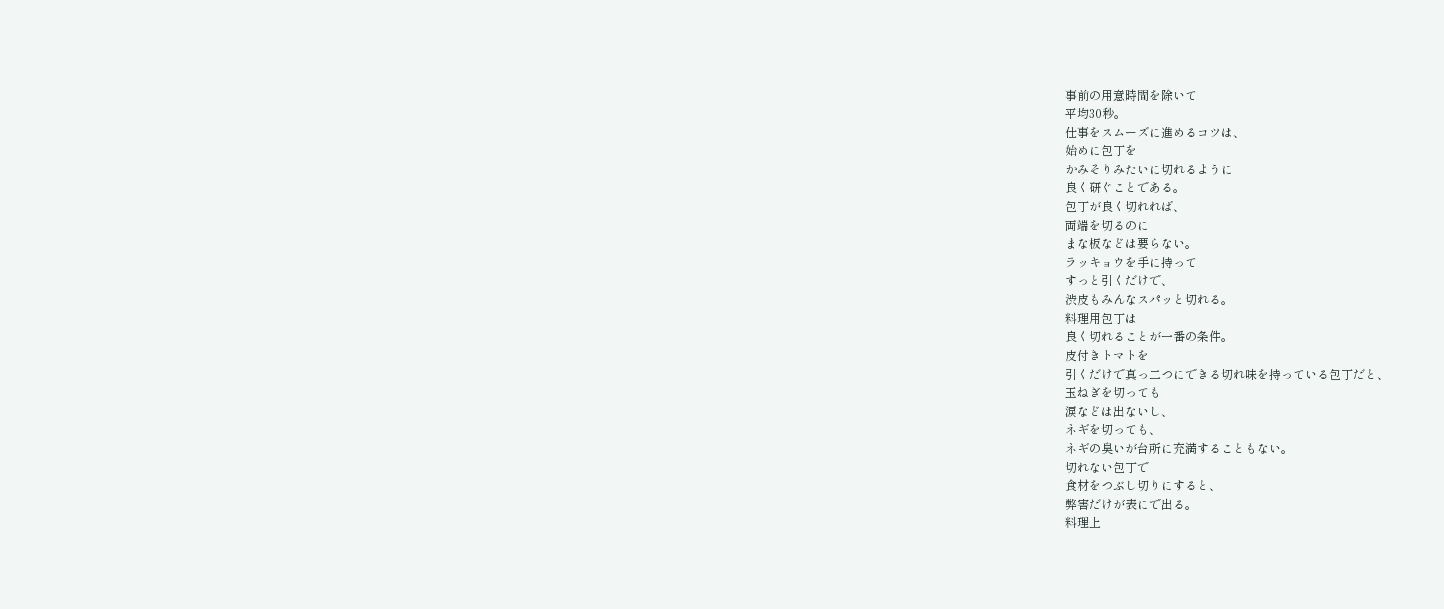事前の用意時間を除いて
平均30秒。
仕事をスムーズに進めるコツは、
始めに包丁を
かみそりみたいに切れるように
良く研ぐことである。
包丁が良く切れれば、
両端を切るのに
まな板などは要らない。
ラッキョウを手に持って
すっと引くだけで、
渋皮もみんなスパッと切れる。
料理用包丁は
良く切れることが一番の条件。
皮付きトマトを
引くだけで真っ二つにできる切れ味を持っている包丁だと、
玉ねぎを切っても
涙などは出ないし、
ネギを切っても、
ネギの臭いが台所に充満することもない。
切れない包丁で
食材をつぶし切りにすると、
弊害だけが表にで出る。
料理上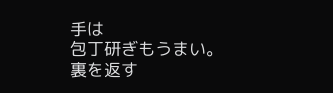手は
包丁研ぎもうまい。
裏を返す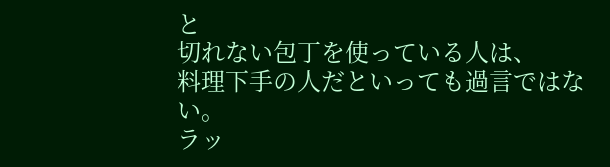と
切れない包丁を使っている人は、
料理下手の人だといっても過言ではない。
ラッ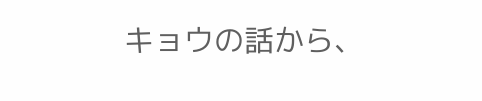キョウの話から、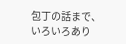包丁の話まで、
いろいろあり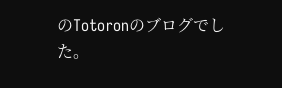のTotoronのブログでした。